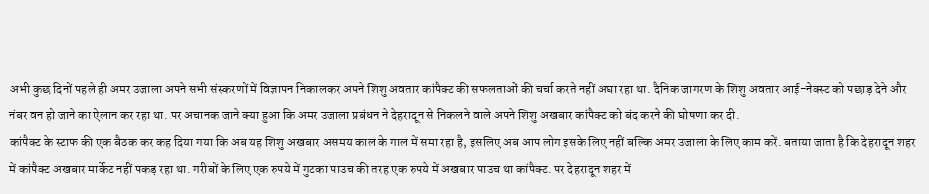अभी कुछ दिनों पहले ही अमर उजाला अपने सभी संस्करणों में विज्ञापन निकालकर अपने शिशु अवतार कांपैक्ट की सफलताओं की चर्चा करते नहीं अघा रहा था. दैनिक जागरण के शिशु अवतार आई-नेक्स्ट को पछाड़ देने और नंबर वन हो जाने का ऐलान कर रहा था. पर अचानक जाने क्या हुआ कि अमर उजाला प्रबंधन ने देहरादून से निकलने वाले अपने शिशु अखबार कांपैक्ट को बंद करने की घोषणा कर दी.
कांपैक्ट के स्टाफ की एक बैठक कर कह दिया गया कि अब यह शिशु अखबार असमय काल के गाल में समा रहा है, इसलिए अब आप लोग इसके लिए नहीं बल्कि अमर उजाला के लिए काम करें. बताया जाता है कि देहरादून शहर में कांपैक्ट अखबार मार्केट नहीं पकड़ रहा था. गरीबों के लिए एक रुपये में गुटका पाउच की तरह एक रुपये में अखबार पाउच था कांपैक्ट. पर देहरादून शहर में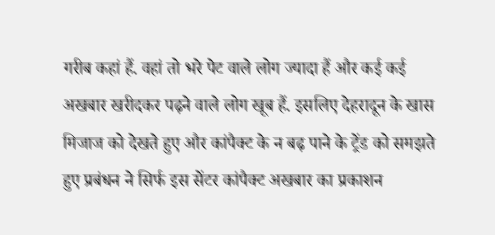गरीब कहां हैं. वहां तो भरे पेट वाले लोग ज्यादा हैं और कई कई अखबार खरीदकर पढ़ने वाले लोग खूब हैं. इसलिए देहरादून के खास मिजाज को देखते हुए और कांपैक्ट के न बढ़ पाने के ट्रेंड को समझते हुए प्रबंधन ने सिर्फ इस सेंटर कांपैक्ट अखबार का प्रकाशन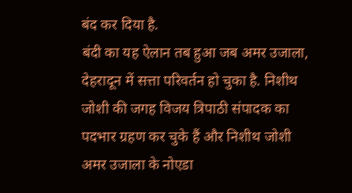बंद कर दिया है.
बंदी का यह ऐलान तब हुआ जब अमर उजाला, देहरादून में सत्ता परिवर्तन हो चुका है. निशीथ जोशी की जगह विजय त्रिपाठी संपादक का पदभार ग्रहण कर चुके हैं और निशीथ जोशी अमर उजाला के नोएडा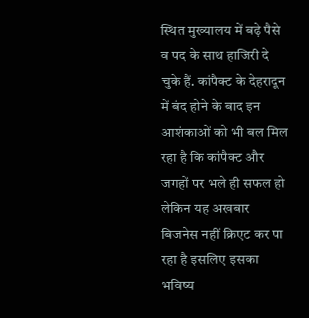स्थित मुख्यालय में बढ़े पैसे व पद के साथ हाजिरी दे चुके हैं. कांपैक्ट के देहरादून में बंद होने के बाद इन आशंकाओं को भी बल मिल रहा है कि कांपैक्ट और जगहों पर भले ही सफल हो लेकिन यह अखबार बिजनेस नहीं क्रिएट कर पा रहा है इसलिए इसका भविष्य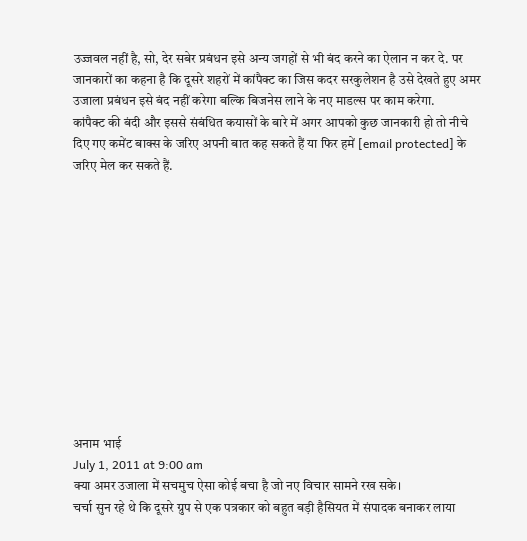उज्जवल नहीं है, सो, देर सबेर प्रबंधन इसे अन्य जगहों से भी बंद करने का ऐलान न कर दे. पर जानकारों का कहना है कि दूसरे शहरों में कांपैक्ट का जिस कदर सरकुलेशन है उसे देखते हुए अमर उजाला प्रबंधन इसे बंद नहीं करेगा बल्कि बिजनेस लाने के नए माडल्स पर काम करेगा.
कांपैक्ट की बंदी और इससे संबंधित कयासों के बारे में अगर आपको कुछ जानकारी हो तो नीचे दिए गए कमेंट बाक्स के जरिए अपनी बात कह सकते हैं या फिर हमें [email protected] के जरिए मेल कर सकते हैं.












अनाम भाई
July 1, 2011 at 9:00 am
क्या अमर उजाला में सचमुच ऐसा कोई बचा है जो नए विचार सामने रख सके।
चर्चा सुन रहे थे कि दूसरे ग्रुप से एक पत्रकार को बहुत बड़ी हैसियत में संपादक बनाकर लाया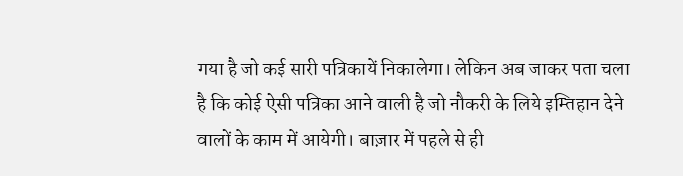गया है जो कई सारी पत्रिकायें निकालेगा। लेकिन अब जाकर पता चला है कि कोई ऐसी पत्रिका आने वाली है जो नौकरी के लिये इम्तिहान देने वालों के काम में आयेगी। बाज़ार में पहले से ही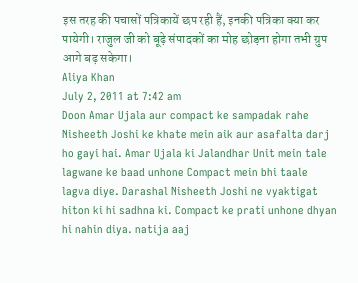इस तरह की पचासों पत्रिकायें छप रही हैं, इनकी पत्रिका क्या कर पायेगी। राजुल जी को बूढ़े संपादकों का मोह छोड़ना होगा तभी ग्रुप आगे बढ़ सकेगा।
Aliya Khan
July 2, 2011 at 7:42 am
Doon Amar Ujala aur compact ke sampadak rahe Nisheeth Joshi ke khate mein aik aur asafalta darj ho gayi hai. Amar Ujala ki Jalandhar Unit mein tale lagwane ke baad unhone Compact mein bhi taale lagva diye. Darashal Nisheeth Joshi ne vyaktigat hiton ki hi sadhna ki. Compact ke prati unhone dhyan hi nahin diya. natija aaj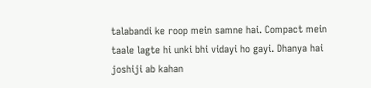talabandi ke roop mein samne hai. Compact mein taale lagte hi unki bhi vidayi ho gayi. Dhanya hai joshiji ab kahan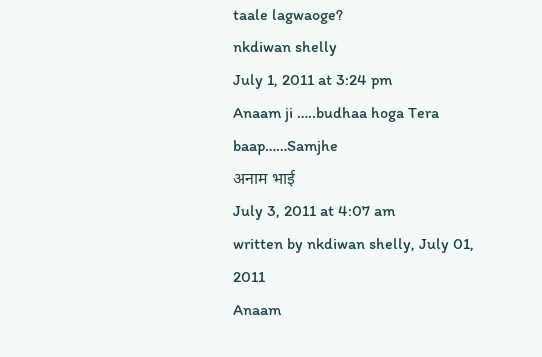taale lagwaoge?
nkdiwan shelly
July 1, 2011 at 3:24 pm
Anaam ji …..budhaa hoga Tera baap……Samjhe
अनाम भाई
July 3, 2011 at 4:07 am
written by nkdiwan shelly, July 01, 2011
Anaam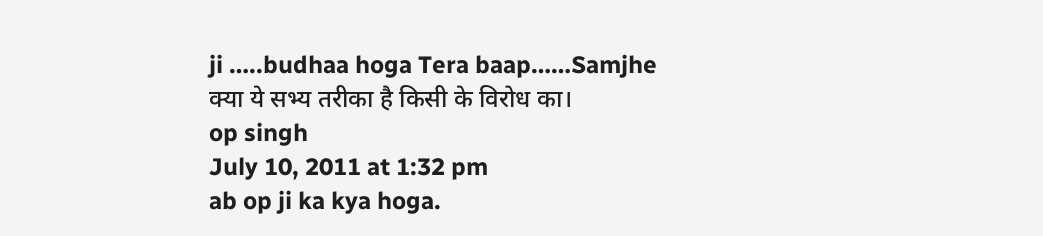ji …..budhaa hoga Tera baap……Samjhe
क्या ये सभ्य तरीका है किसी के विरोध का।
op singh
July 10, 2011 at 1:32 pm
ab op ji ka kya hoga.